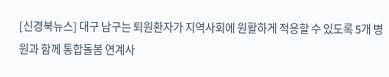[신경북뉴스] 대구 남구는 퇴원환자가 지역사회에 원활하게 적응할 수 있도록 5개 병원과 함께 통합돌봄 연계사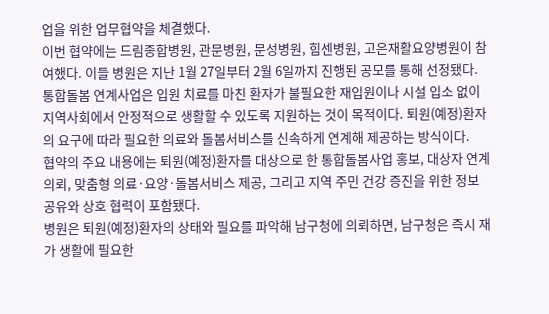업을 위한 업무협약을 체결했다.
이번 협약에는 드림종합병원, 관문병원, 문성병원, 힘센병원, 고은재활요양병원이 참여했다. 이들 병원은 지난 1월 27일부터 2월 6일까지 진행된 공모를 통해 선정됐다.
통합돌봄 연계사업은 입원 치료를 마친 환자가 불필요한 재입원이나 시설 입소 없이 지역사회에서 안정적으로 생활할 수 있도록 지원하는 것이 목적이다. 퇴원(예정)환자의 요구에 따라 필요한 의료와 돌봄서비스를 신속하게 연계해 제공하는 방식이다.
협약의 주요 내용에는 퇴원(예정)환자를 대상으로 한 통합돌봄사업 홍보, 대상자 연계 의뢰, 맞춤형 의료·요양·돌봄서비스 제공, 그리고 지역 주민 건강 증진을 위한 정보 공유와 상호 협력이 포함됐다.
병원은 퇴원(예정)환자의 상태와 필요를 파악해 남구청에 의뢰하면, 남구청은 즉시 재가 생활에 필요한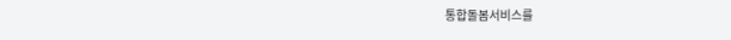통합돌봄서비스를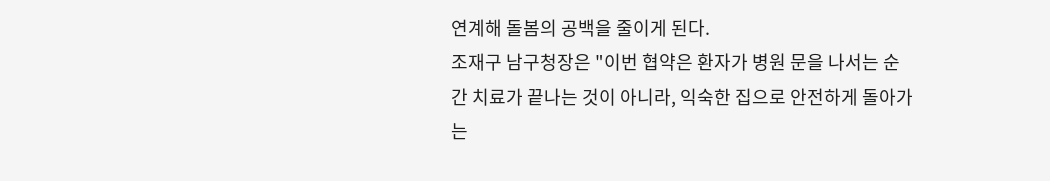연계해 돌봄의 공백을 줄이게 된다.
조재구 남구청장은 "이번 협약은 환자가 병원 문을 나서는 순간 치료가 끝나는 것이 아니라, 익숙한 집으로 안전하게 돌아가는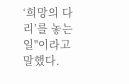‘희망의 다리’를 놓는 일"이라고 말했다.